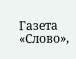Газета «Слово»,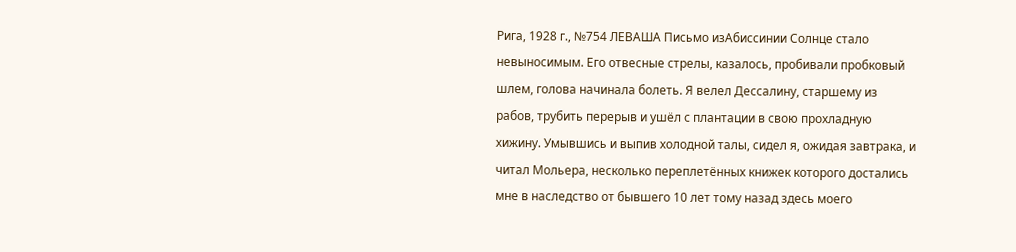Рига, 1928 г., №754 ЛЕВАША Письмо изАбиссинии Солнце стало невыносимым. Его отвесные стрелы, казалось, пробивали пробковый шлем, голова начинала болеть. Я велел Дессалину, старшему из рабов, трубить перерыв и ушёл с плантации в свою прохладную хижину. Умывшись и выпив холодной талы, сидел я, ожидая завтрака, и читал Мольера, несколько переплетённых книжек которого достались мне в наследство от бывшего 10 лет тому назад здесь моего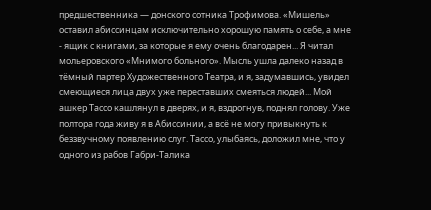предшественника — донского сотника Трофимова. «Мишель» оставил абиссинцам исключительно хорошую память о себе, а мне - ящик с книгами, за которые я ему очень благодарен... Я читал мольеровского «Мнимого больного». Мысль ушла далеко назад в тёмный партер Художественного Театра, и я, задумавшись, увидел смеющиеся лица двух уже переставших смеяться людей... Мой ашкер Тассо кашлянул в дверях, и я, вздрогнув, поднял голову. Уже полтора года живу я в Абиссинии, а всё не могу привыкнуть к беззвучному появлению слуг. Тассо, улыбаясь, доложил мне, что у одного из рабов Габри-Талика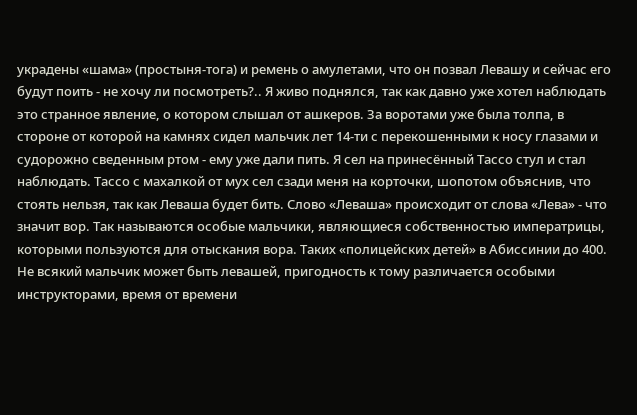украдены «шама» (простыня-тога) и ремень о амулетами, что он позвал Левашу и сейчас его будут поить - не хочу ли посмотреть?.. Я живо поднялся, так как давно уже хотел наблюдать это странное явление, о котором слышал от ашкеров. За воротами уже была толпа, в стороне от которой на камнях сидел мальчик лет 14-ти с перекошенными к носу глазами и судорожно сведенным ртом - ему уже дали пить. Я сел на принесённый Тассо стул и стал наблюдать. Тассо с махалкой от мух сел сзади меня на корточки, шопотом объяснив, что стоять нельзя, так как Леваша будет бить. Слово «Леваша» происходит от слова «Лева» - что значит вор. Так называются особые мальчики, являющиеся собственностью императрицы, которыми пользуются для отыскания вора. Таких «полицейских детей» в Абиссинии до 400. Не всякий мальчик может быть левашей, пригодность к тому различается особыми инструкторами, время от времени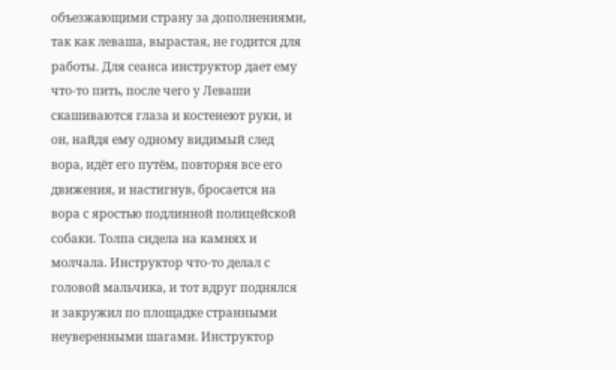объезжающими страну за дополнениями, так как леваша, вырастая, не годится для работы. Для сеанса инструктор дает ему что-то пить, после чего у Леваши скашиваются глаза и костенеют руки, и он, найдя ему одному видимый след вора, идёт его путём, повторяя все его движения, и настигнув, бросается на вора с яростью подлинной полицейской собаки. Толпа сидела на камнях и молчала. Инструктор что-то делал с головой мальчика, и тот вдруг поднялся и закружил по площадке странными неуверенными шагами. Инструктор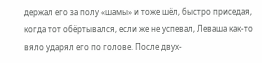держал его за полу «шамы» и тоже шёл, быстро приседая, когда тот обёртывался, если же не успевал, Леваша как-то вяло ударял его по голове. После двух-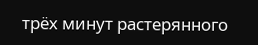трёх минут растерянного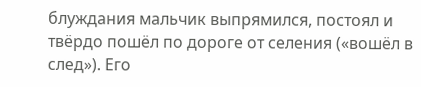блуждания мальчик выпрямился, постоял и твёрдо пошёл по дороге от селения («вошёл в след»). Его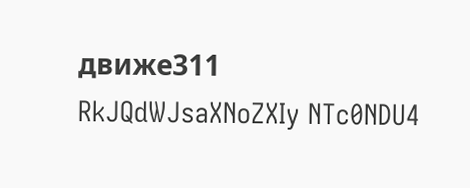движе311
RkJQdWJsaXNoZXIy NTc0NDU4